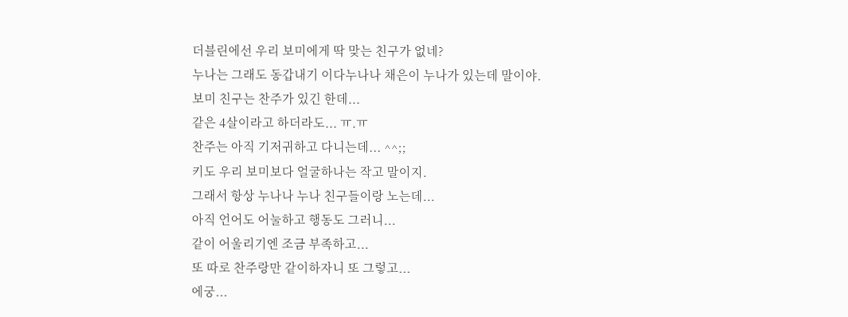더블린에선 우리 보미에게 딱 맞는 친구가 없네?
누나는 그래도 동갑내기 이다누나나 채은이 누나가 있는데 말이야.
보미 친구는 찬주가 있긴 한데...
같은 4살이라고 하더라도... ㅠ.ㅠ
찬주는 아직 기저귀하고 다니는데... ^^;;
키도 우리 보미보다 얼굴하나는 작고 말이지.
그래서 항상 누나나 누나 친구들이랑 노는데...
아직 언어도 어눌하고 행동도 그러니...
같이 어울리기엔 조금 부족하고...
또 따로 찬주랑만 같이하자니 또 그렇고...
에궁...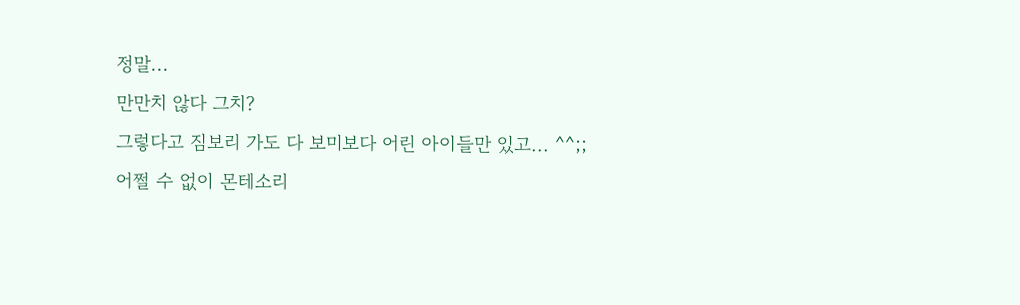정말...
만만치 않다 그치?
그렇다고 짐보리 가도 다 보미보다 어린 아이들만 있고... ^^;;
어쩔 수 없이 몬테소리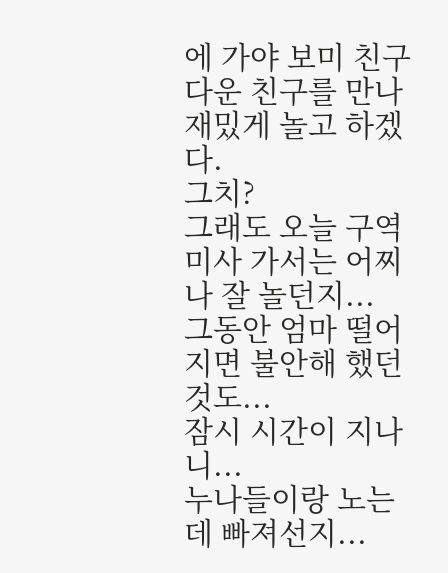에 가야 보미 친구다운 친구를 만나 재밌게 놀고 하겠다.
그치?
그래도 오늘 구역미사 가서는 어찌나 잘 놀던지...
그동안 엄마 떨어지면 불안해 했던것도...
잠시 시간이 지나니...
누나들이랑 노는데 빠져선지...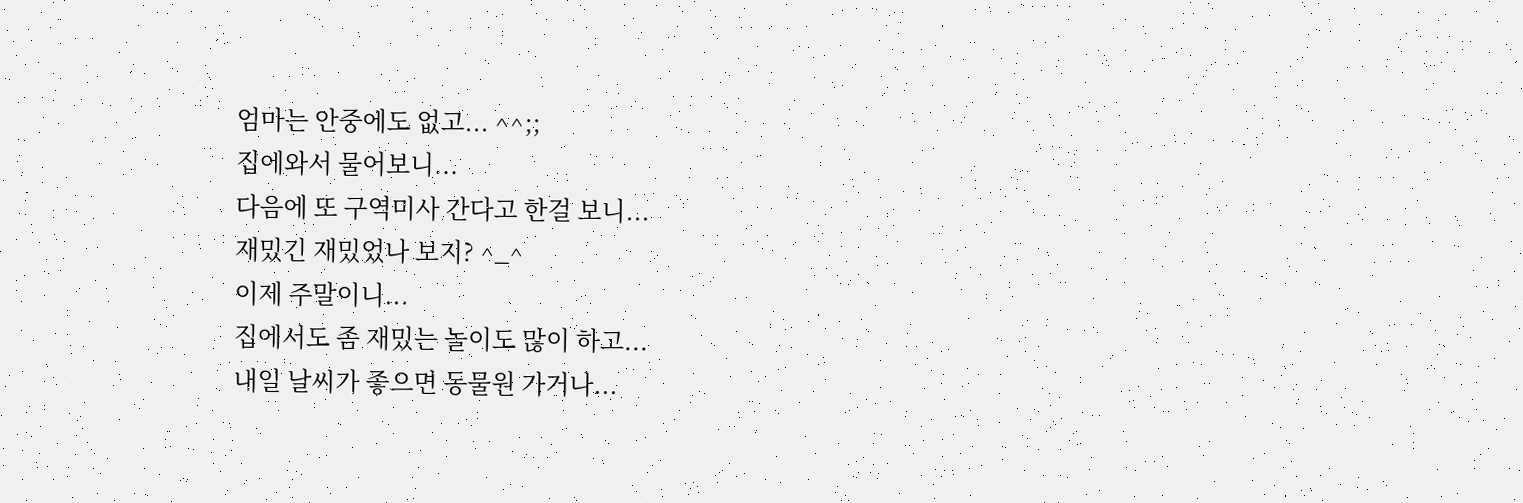엄마는 안중에도 없고... ^^;;
집에와서 물어보니...
다음에 또 구역미사 간다고 한걸 보니...
재밌긴 재밌었나 보지? ^_^
이제 주말이니...
집에서도 좀 재밌는 놀이도 많이 하고...
내일 날씨가 좋으면 동물원 가거나...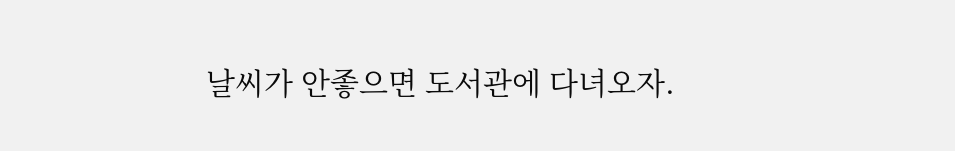날씨가 안좋으면 도서관에 다녀오자.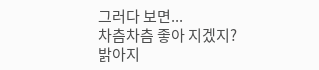그러다 보면...
차츰차츰 좋아 지겠지?
밝아지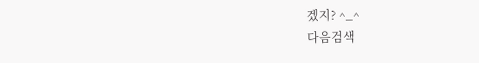겠지? ^_^
다음검색